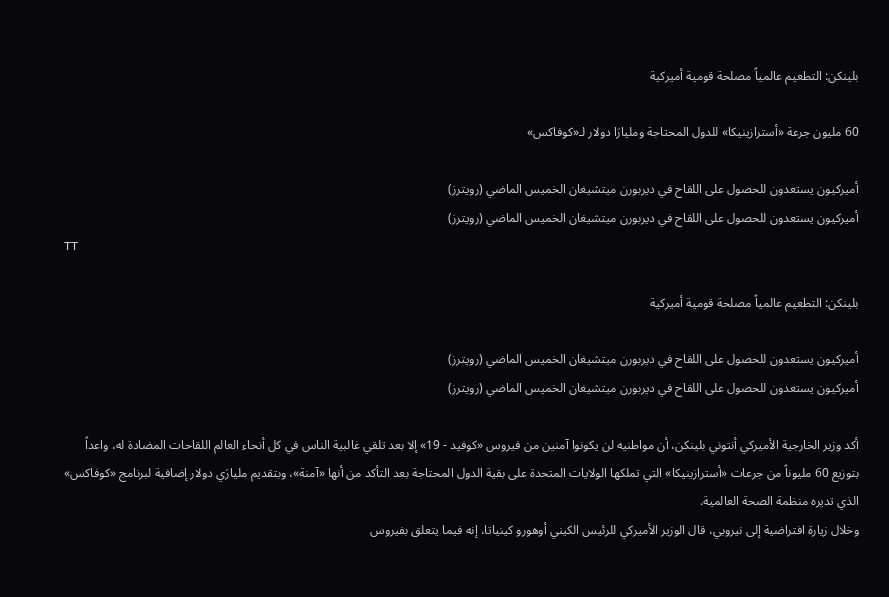بلينكن: التطعيم عالمياً مصلحة قومية أميركية

60 مليون جرعة «أسترازينيكا» للدول المحتاجة ومليارَا دولار لـ«كوفاكس»

أميركيون يستعدون للحصول على اللقاح في ديربورن ميتشيغان الخميس الماضي (رويترز)
أميركيون يستعدون للحصول على اللقاح في ديربورن ميتشيغان الخميس الماضي (رويترز)
TT

بلينكن: التطعيم عالمياً مصلحة قومية أميركية

أميركيون يستعدون للحصول على اللقاح في ديربورن ميتشيغان الخميس الماضي (رويترز)
أميركيون يستعدون للحصول على اللقاح في ديربورن ميتشيغان الخميس الماضي (رويترز)

أكد وزير الخارجية الأميركي أنتوني بلينكن، أن مواطنيه لن يكونوا آمنين من فيروس «كوفيد - 19» إلا بعد تلقي غالبية الناس في كل أنحاء العالم اللقاحات المضادة له، واعداً بتوزيع 60 مليوناً من جرعات «أسترازينيكا» التي تملكها الولايات المتحدة على بقية الدول المحتاجة بعد التأكد من أنها «آمنة»، وبتقديم مليارَي دولار إضافية لبرنامج «كوفاكس» الذي تديره منظمة الصحة العالمية.
وخلال زيارة افتراضية إلى نيروبي، قال الوزير الأميركي للرئيس الكيني أوهورو كينياتا، إنه فيما يتعلق بفيروس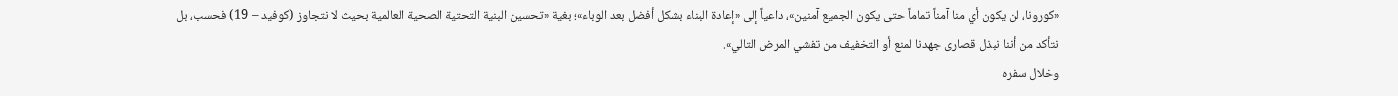«كورونا، لن يكون أي منا آمناً تماماً حتى يكون الجميع آمنين»، داعياً إلى «إعادة البناء بشكل أفضل بعد الوباء»؛ بغية «تحسين البنية التحتية الصحية العالمية بحيث لا نتجاوز (كوفيد – 19) فحسب، بل نتأكد من أننا نبذل قصارى جهدنا لمنع أو التخفيف من تفشي المرض التالي».
وخلال سفره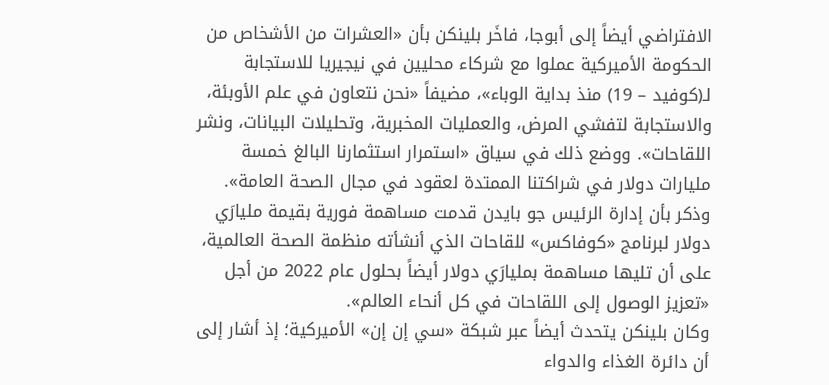الافتراضي أيضاً إلى أبوجا، فاخَر بلينكن بأن «العشرات من الأشخاص من الحكومة الأميركية عملوا مع شركاء محليين في نيجيريا للاستجابة لـ(كوفيد – 19) منذ بداية الوباء»، مضيفاً «نحن نتعاون في علم الأوبئة، والاستجابة لتفشي المرض، والعمليات المخبرية، وتحليلات البيانات، ونشر اللقاحات». ووضع ذلك في سياق «استمرار استثمارنا البالغ خمسة مليارات دولار في شراكتنا الممتدة لعقود في مجال الصحة العامة». وذكر بأن إدارة الرئيس جو بايدن قدمت مساهمة فورية بقيمة مليارَي دولار لبرنامج «كوفاكس» للقاحات الذي أنشأته منظمة الصحة العالمية، على أن تليها مساهمة بمليارَي دولار أيضاً بحلول عام 2022 من أجل «تعزيز الوصول إلى اللقاحات في كل أنحاء العالم».
وكان بلينكن يتحدث أيضاً عبر شبكة «سي إن إن» الأميركية؛ إذ أشار إلى أن دائرة الغذاء والدواء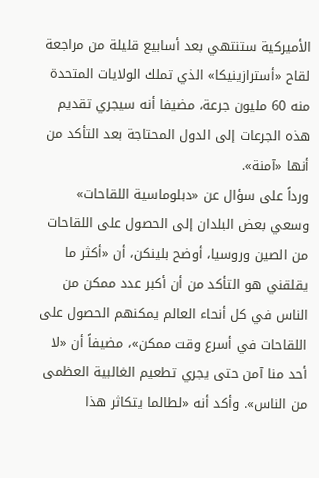الأميركية ستنتهي بعد أسابيع قليلة من مراجعة لقاح «أسترازينيكا» الذي تملك الولايات المتحدة منه 60 مليون جرعة، مضيفا أنه سيجري تقديم هذه الجرعات إلى الدول المحتاجة بعد التأكد من أنها «آمنة».
ورداً على سؤال عن «دبلوماسية اللقاحات» وسعي بعض البلدان إلى الحصول على اللقاحات من الصين وروسيا، أوضح بلينكن، أن «أكثر ما يقلقني هو التأكد من أن أكبر عدد ممكن من الناس في كل أنحاء العالم يمكنهم الحصول على اللقاحات في أسرع وقت ممكن»، مضيفاً أن «لا أحد منا آمن حتى يجري تطعيم الغالبية العظمى من الناس». وأكد أنه «لطالما يتكاثر هذا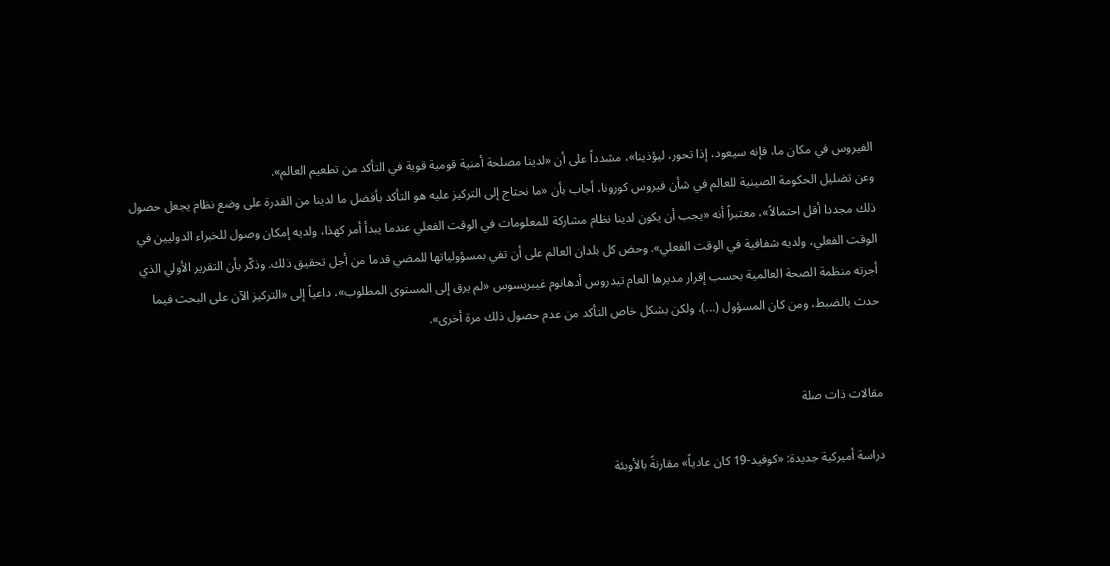الفيروس في مكان ما، فإنه سيعود، إذا تحور، ليؤذينا»، مشدداً على أن «لدينا مصلحة أمنية قومية قوية في التأكد من تطعيم العالم».
وعن تضليل الحكومة الصينية للعالم في شأن فيروس كورونا، أجاب بأن «ما نحتاج إلى التركيز عليه هو التأكد بأفضل ما لدينا من القدرة على وضع نظام يجعل حصول ذلك مجددا أقل احتمالاً»، معتبراً أنه «يجب أن يكون لدينا نظام مشاركة للمعلومات في الوقت الفعلي عندما يبدأ أمر كهذا، ولديه إمكان وصول للخبراء الدوليين في الوقت الفعلي، ولديه شفافية في الوقت الفعلي». وحض كل بلدان العالم على أن تفي بمسؤولياتها للمضي قدما من أجل تحقيق ذلك. وذكّر بأن التقرير الأولي الذي أجرته منظمة الصحة العالمية بحسب إقرار مديرها العام تيدروس أدهانوم غيبريسوس «لم يرق إلى المستوى المطلوب»، داعياً إلى «التركيز الآن على البحث فيما حدث بالضبط، ومن كان المسؤول (...)، ولكن بشكل خاص التأكد من عدم حصول ذلك مرة أخرى».


مقالات ذات صلة

دراسة أميركية جديدة: «كوفيد-19 كان عادياً» مقارنةً بالأوبئة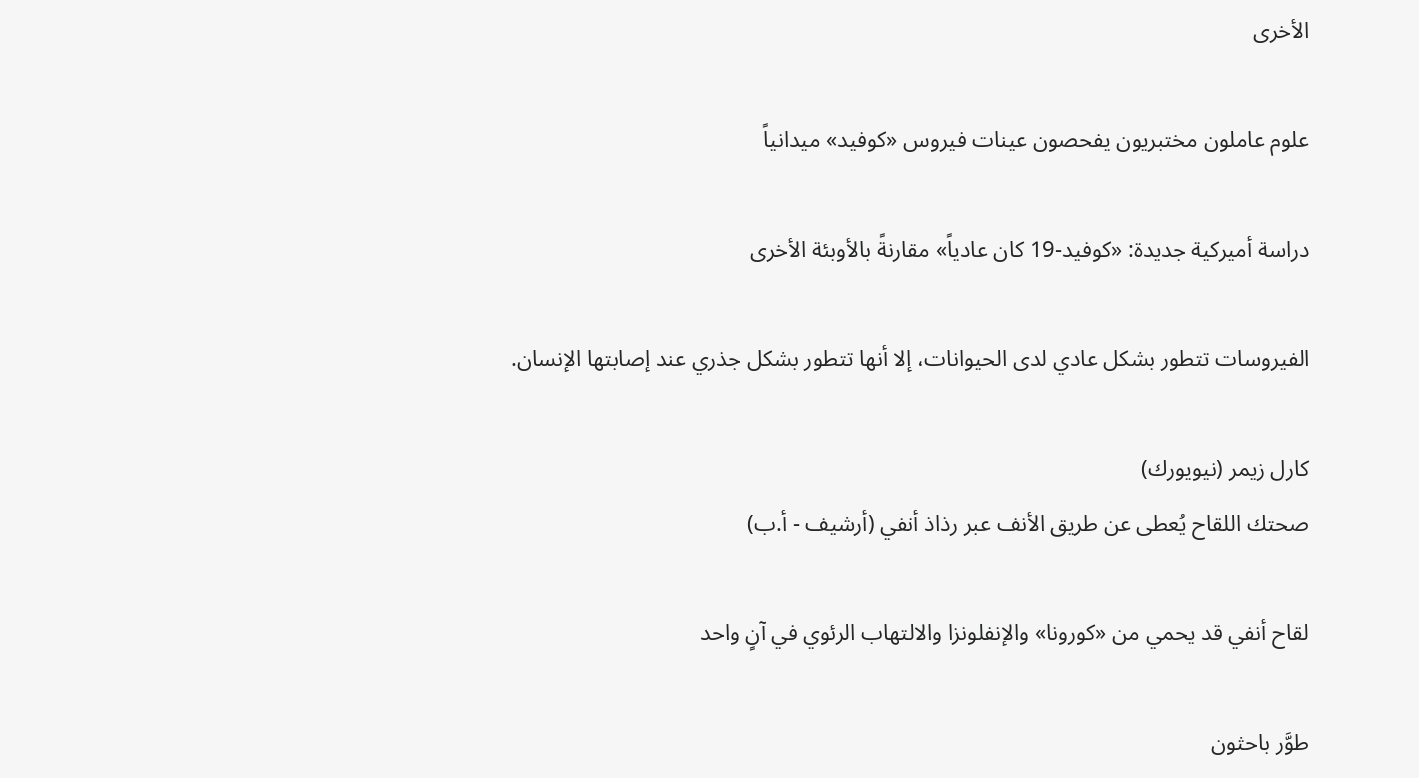الأخرى

علوم عاملون مختبريون يفحصون عينات فيروس «كوفيد» ميدانياً

دراسة أميركية جديدة: «كوفيد-19 كان عادياً» مقارنةً بالأوبئة الأخرى

الفيروسات تتطور بشكل عادي لدى الحيوانات، إلا أنها تتطور بشكل جذري عند إصابتها الإنسان.

كارل زيمر (نيويورك)
صحتك اللقاح يُعطى عن طريق الأنف عبر رذاذ أنفي (أرشيف - أ.ب)

لقاح أنفي قد يحمي من «كورونا» والإنفلونزا والالتهاب الرئوي في آنٍ واحد

طوَّر باحثون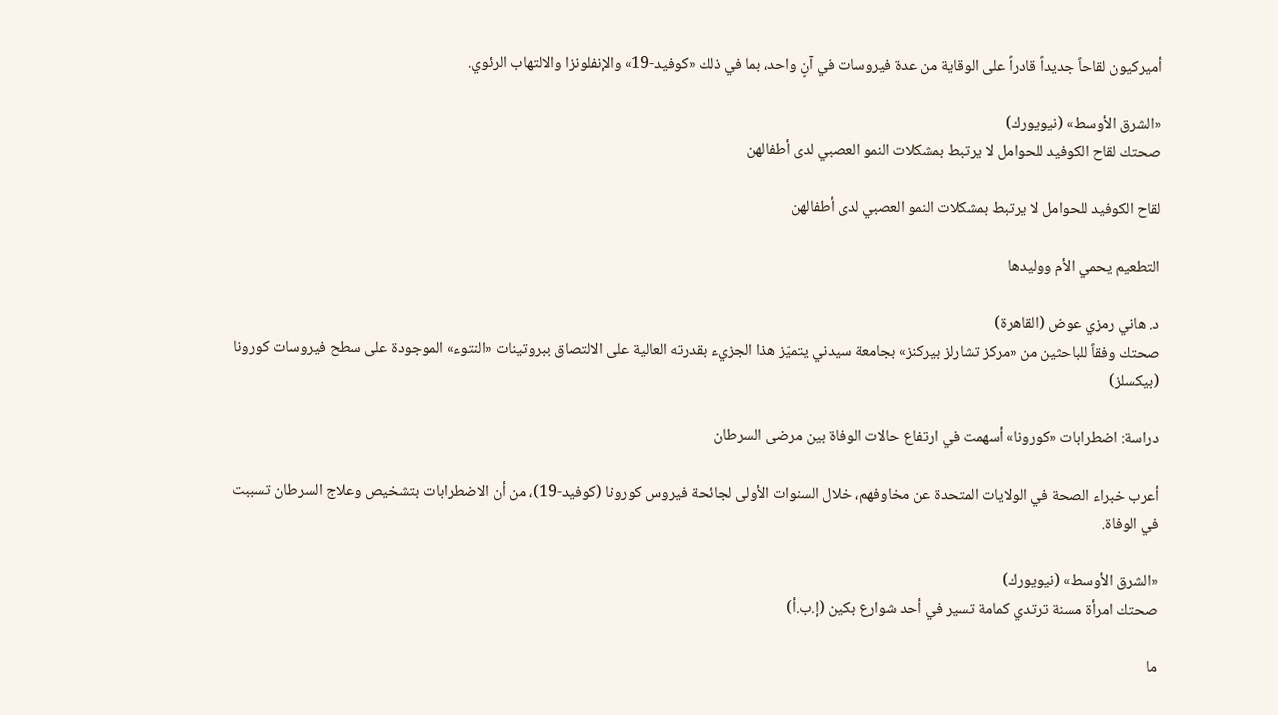أميركيون لقاحاً جديداً قادراً على الوقاية من عدة فيروسات في آنٍ واحد، بما في ذلك «كوفيد-19» والإنفلونزا والالتهاب الرئوي.

«الشرق الأوسط» (نيويورك)
صحتك لقاح الكوفيد للحوامل لا يرتبط بمشكلات النمو العصبي لدى أطفالهن

لقاح الكوفيد للحوامل لا يرتبط بمشكلات النمو العصبي لدى أطفالهن

التطعيم يحمي الأم ووليدها

د. هاني رمزي عوض (القاهرة)
صحتك وفقاً للباحثين من «مركز تشارلز بيركنز» بجامعة سيدني يتميّز هذا الجزيء بقدرته العالية على الالتصاق ببروتينات «النتوء» الموجودة على سطح فيروسات كورونا (بيكسلز)

دراسة: اضطرابات «كورونا» أسهمت في ارتفاع حالات الوفاة بين مرضى السرطان

أعرب خبراء الصحة في الولايات المتحدة عن مخاوفهم، خلال السنوات الأولى لجائحة فيروس كورونا (كوفيد-19)، من أن الاضطرابات بتشخيص وعلاج السرطان تسببت في الوفاة.

«الشرق الأوسط» (نيويورك)
صحتك امرأة مسنة ترتدي كمامة تسير في أحد شوارع بكين (إ.ب.أ)

ما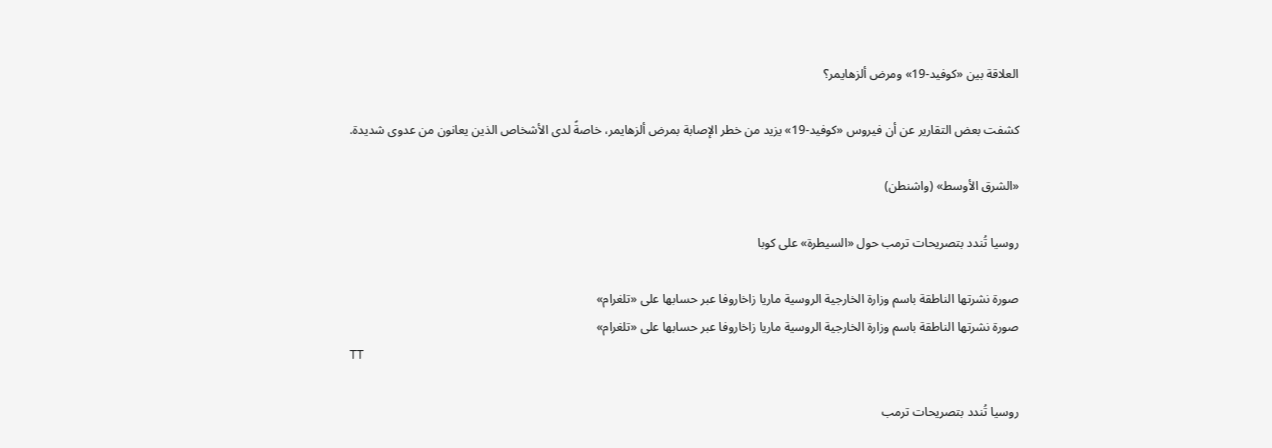العلاقة بين «كوفيد-19» ومرض ألزهايمر؟

كشفت بعض التقارير عن أن فيروس «كوفيد-19» يزيد من خطر الإصابة بمرض ألزهايمر، خاصةً لدى الأشخاص الذين يعانون من عدوى شديدة.

«الشرق الأوسط» (واشنطن)

روسيا تُندد بتصريحات ترمب حول «السيطرة» على كوبا

صورة نشرتها الناطقة باسم وزارة الخارجية الروسية ماريا زاخاروفا عبر حسابها على «تلغرام»
صورة نشرتها الناطقة باسم وزارة الخارجية الروسية ماريا زاخاروفا عبر حسابها على «تلغرام»
TT

روسيا تُندد بتصريحات ترمب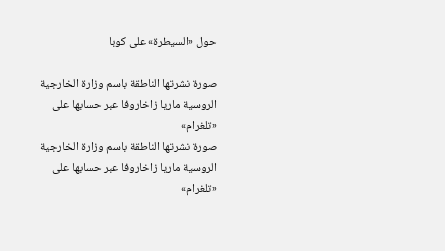حول «السيطرة» على كوبا

صورة نشرتها الناطقة باسم وزارة الخارجية الروسية ماريا زاخاروفا عبر حسابها على «تلغرام»
صورة نشرتها الناطقة باسم وزارة الخارجية الروسية ماريا زاخاروفا عبر حسابها على «تلغرام»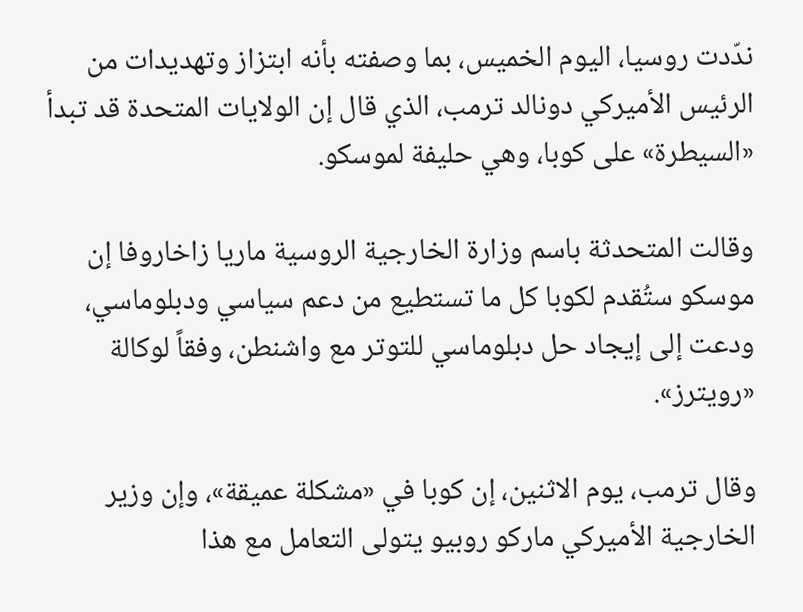ندّدت روسيا، اليوم الخميس، بما وصفته بأنه ابتزاز وتهديدات من الرئيس الأميركي دونالد ترمب، الذي قال إن ‌الولايات المتحدة ‌قد تبدأ «السيطرة» على كوبا، وهي حليفة لموسكو.

وقالت المتحدثة باسم وزارة الخارجية الروسية ماريا زاخاروفا إن موسكو ستُقدم لكوبا كل ما ‌تستطيع ‌من دعم ‌سياسي ودبلوماسي، ودعت ‌إلى إيجاد حل دبلوماسي للتوتر مع واشنطن، وفقاً لوكالة «رويترز».

وقال ترمب، يوم ‌الاثنين، إن كوبا في «مشكلة عميقة»، وإن وزير الخارجية الأميركي ماركو روبيو يتولى التعامل مع هذا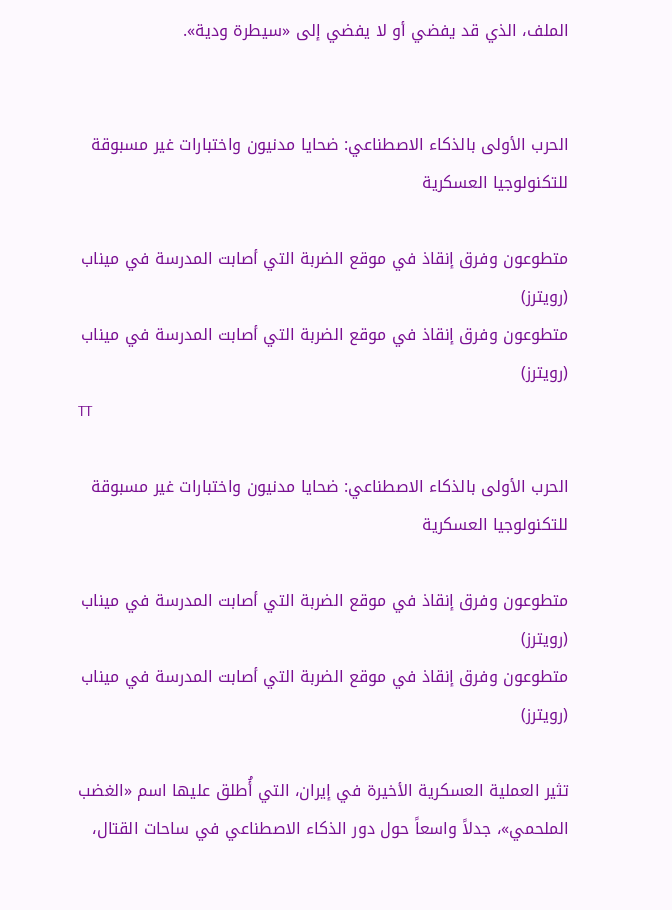الملف، الذي قد يفضي أو لا يفضي إلى «سيطرة ودية».


الحرب الأولى بالذكاء الاصطناعي: ضحايا مدنيون واختبارات غير مسبوقة للتكنولوجيا العسكرية

متطوعون وفرق إنقاذ في موقع الضربة التي أصابت المدرسة في ميناب (رويترز)
متطوعون وفرق إنقاذ في موقع الضربة التي أصابت المدرسة في ميناب (رويترز)
TT

الحرب الأولى بالذكاء الاصطناعي: ضحايا مدنيون واختبارات غير مسبوقة للتكنولوجيا العسكرية

متطوعون وفرق إنقاذ في موقع الضربة التي أصابت المدرسة في ميناب (رويترز)
متطوعون وفرق إنقاذ في موقع الضربة التي أصابت المدرسة في ميناب (رويترز)

تثير العملية العسكرية الأخيرة في إيران، التي أُطلق عليها اسم «الغضب الملحمي»، جدلاً واسعاً حول دور الذكاء الاصطناعي في ساحات القتال،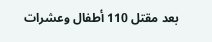بعد مقتل 110 أطفال وعشرات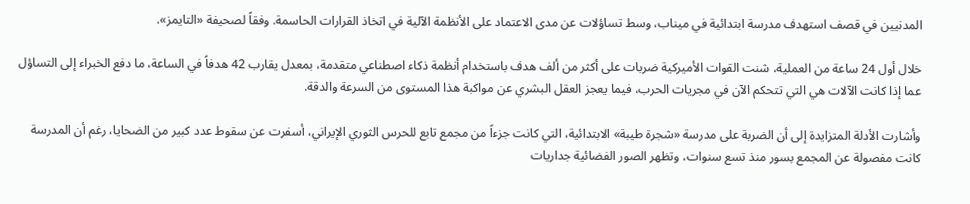المدنيين في قصف استهدف مدرسة ابتدائية في ميناب، وسط تساؤلات عن مدى الاعتماد على الأنظمة الآلية في اتخاذ القرارات الحاسمة. وفقاً لصحيفة «التايمز».

خلال أول 24 ساعة من العملية، شنت القوات الأميركية ضربات على أكثر من ألف هدف باستخدام أنظمة ذكاء اصطناعي متقدمة، بمعدل يقارب 42 هدفاً في الساعة، ما دفع الخبراء إلى التساؤل عما إذا كانت الآلات هي التي تتحكم الآن في مجريات الحرب، فيما يعجز العقل البشري عن مواكبة هذا المستوى من السرعة والدقة.

وأشارت الأدلة المتزايدة إلى أن الضربة على مدرسة «شجرة طيبة» الابتدائية، التي كانت جزءاً من مجمع تابع للحرس الثوري الإيراني، أسفرت عن سقوط عدد كبير من الضحايا، رغم أن المدرسة كانت مفصولة عن المجمع بسور منذ تسع سنوات، وتظهر الصور الفضائية جداريات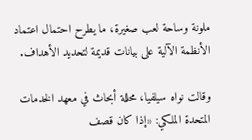ملونة وساحة لعب صغيرة، ما يطرح احتمال اعتماد الأنظمة الآلية على بيانات قديمة لتحديد الأهداف.

وقالت نواه سيلفيا، محللة أبحاث في معهد الخدمات المتحدة الملكي: «إذا كان قصف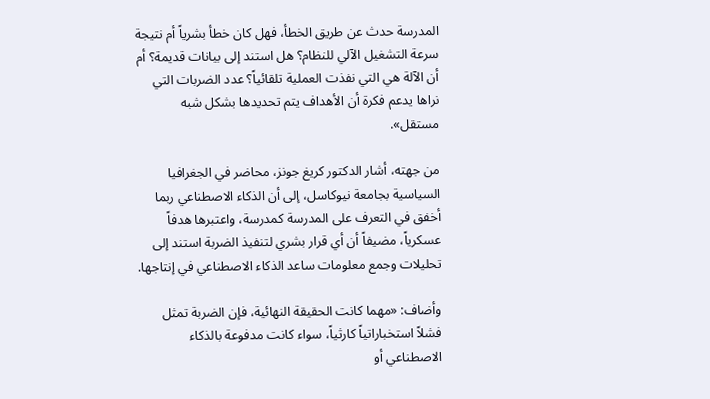المدرسة حدث عن طريق الخطأ، فهل كان خطأ بشرياً أم نتيجة سرعة التشغيل الآلي للنظام؟ هل استند إلى بيانات قديمة؟ أم أن الآلة هي التي نفذت العملية تلقائياً؟ عدد الضربات التي نراها يدعم فكرة أن الأهداف يتم تحديدها بشكل شبه مستقل».

من جهته، أشار الدكتور كريغ جونز، محاضر في الجغرافيا السياسية بجامعة نيوكاسل، إلى أن الذكاء الاصطناعي ربما أخفق في التعرف على المدرسة كمدرسة، واعتبرها هدفاً عسكرياً، مضيفاً أن أي قرار بشري لتنفيذ الضربة استند إلى تحليلات وجمع معلومات ساعد الذكاء الاصطناعي في إنتاجها.

وأضاف: «مهما كانت الحقيقة النهائية، فإن الضربة تمثل فشلاً استخباراتياً كارثياً، سواء كانت مدفوعة بالذكاء الاصطناعي أو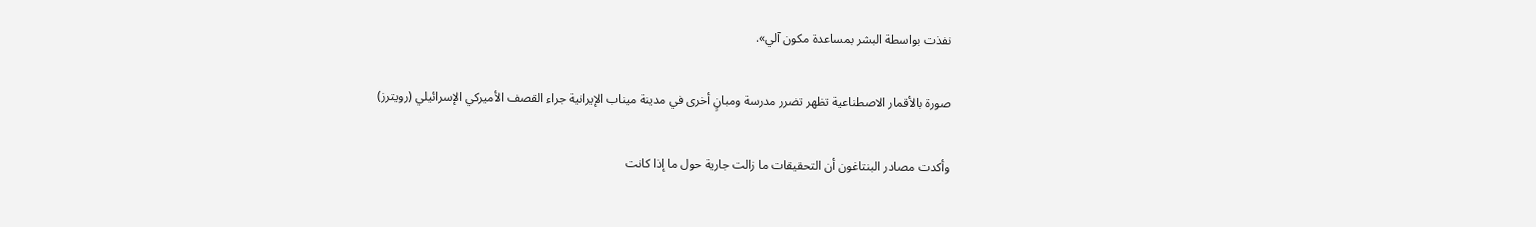نفذت بواسطة البشر بمساعدة مكون آلي».

صورة بالأقمار الاصطناعية تظهر تضرر مدرسة ومبانٍ أخرى في مدينة ميناب الإيرانية جراء القصف الأميركي الإسرائيلي (رويترز)

وأكدت مصادر البنتاغون أن التحقيقات ما زالت جارية حول ما إذا كانت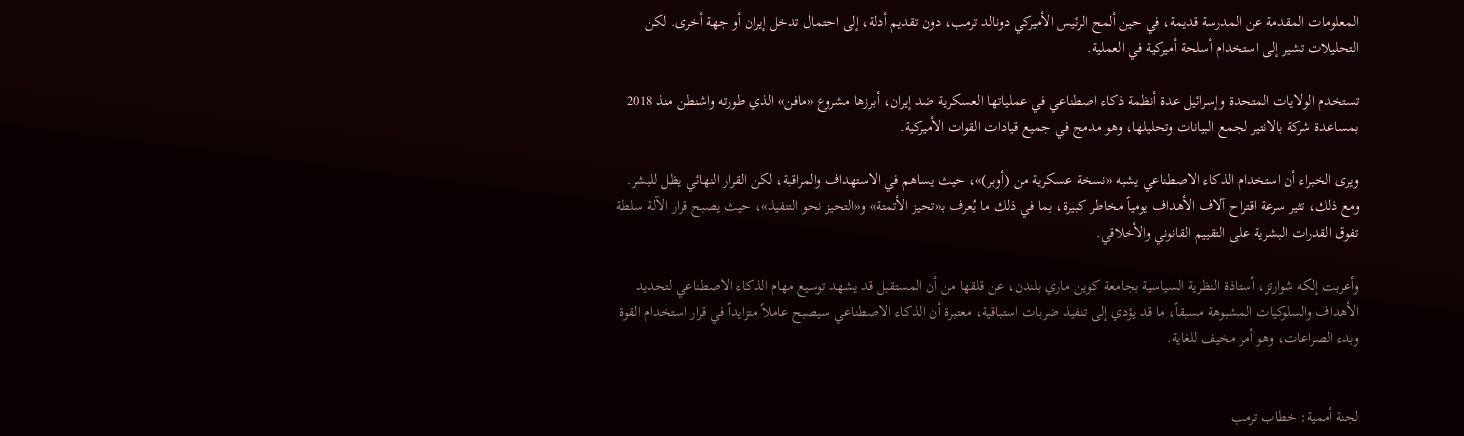المعلومات المقدمة عن المدرسة قديمة، في حين ألمح الرئيس الأميركي دونالد ترمب، دون تقديم أدلة، إلى احتمال تدخل إيران أو جهة أخرى. لكن التحليلات تشير إلى استخدام أسلحة أميركية في العملية.

تستخدم الولايات المتحدة وإسرائيل عدة أنظمة ذكاء اصطناعي في عملياتها العسكرية ضد إيران، أبرزها مشروع «مافن» الذي طورته واشنطن منذ 2018 بمساعدة شركة بالانتير لجمع البيانات وتحليلها، وهو مدمج في جميع قيادات القوات الأميركية.

ويرى الخبراء أن استخدام الذكاء الاصطناعي يشبه «نسخة عسكرية من (أوبر)»، حيث يساهم في الاستهداف والمراقبة، لكن القرار النهائي يظل للبشر. ومع ذلك، تثير سرعة اقتراح آلاف الأهداف يومياً مخاطر كبيرة، بما في ذلك ما يُعرف بـ«تحيز الأتمتة» و«التحيز نحو التنفيذ»، حيث يصبح قرار الآلة سلطة تفوق القدرات البشرية على التقييم القانوني والأخلاقي.

وأعربت إلكه شوارتز، أستاذة النظرية السياسية بجامعة كوين ماري بلندن، عن قلقها من أن المستقبل قد يشهد توسيع مهام الذكاء الاصطناعي لتحديد الأهداف والسلوكيات المشبوهة مسبقاً، ما قد يؤدي إلى تنفيذ ضربات استباقية، معتبرة أن الذكاء الاصطناعي سيصبح عاملاً متزايداً في قرار استخدام القوة وبدء الصراعات، وهو أمر مخيف للغاية.


لجنة أممية: خطاب ترمب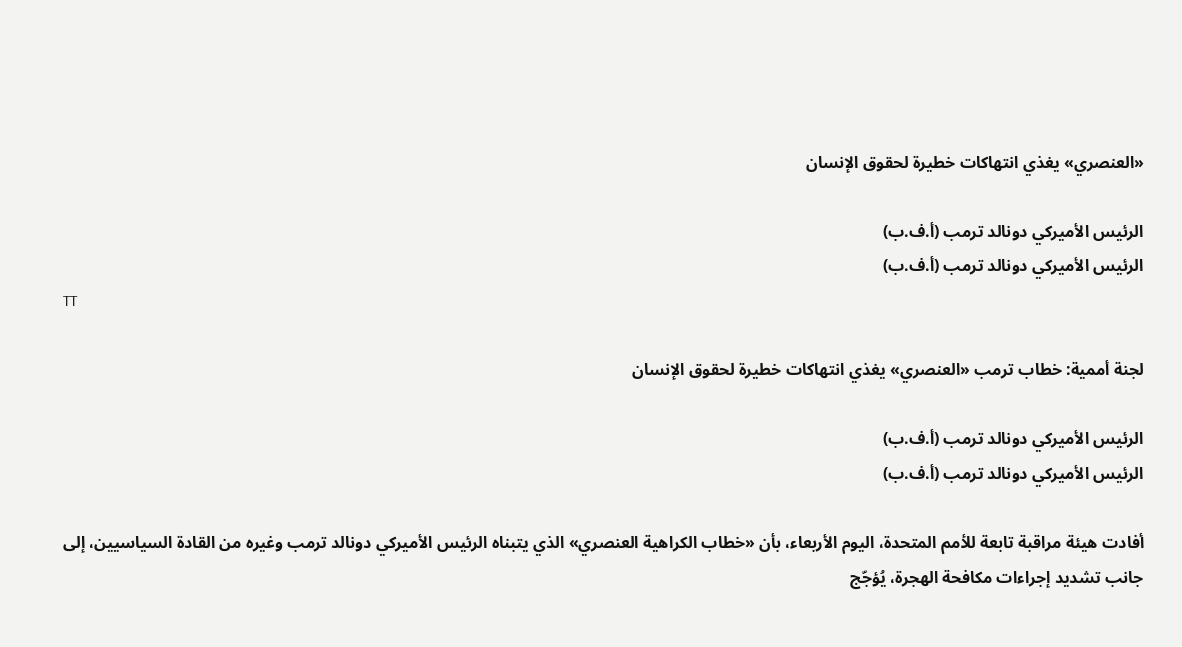«العنصري» يغذي انتهاكات خطيرة لحقوق الإنسان

الرئيس الأميركي دونالد ترمب (أ.ف.ب)
الرئيس الأميركي دونالد ترمب (أ.ف.ب)
TT

لجنة أممية: خطاب ترمب «العنصري» يغذي انتهاكات خطيرة لحقوق الإنسان

الرئيس الأميركي دونالد ترمب (أ.ف.ب)
الرئيس الأميركي دونالد ترمب (أ.ف.ب)

أفادت هيئة مراقبة تابعة للأمم المتحدة، اليوم الأربعاء، بأن «خطاب الكراهية العنصري» الذي يتبناه الرئيس الأميركي دونالد ترمب وغيره من القادة السياسيين، إلى جانب تشديد إجراءات مكافحة الهجرة، يُؤجّج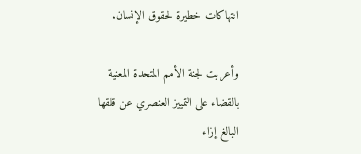انتهاكات خطيرة لحقوق الإنسان.

وأعربت لجنة الأمم المتحدة المعنية بالقضاء على التمييز العنصري عن قلقها البالغ إزاء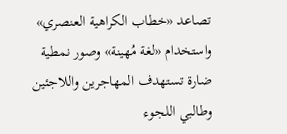تصاعد «خطاب الكراهية العنصري» واستخدام «لغة مُهينة» وصور نمطية ضارة تستهدف المهاجرين واللاجئين وطالبي اللجوء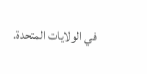في الولايات المتحدة.